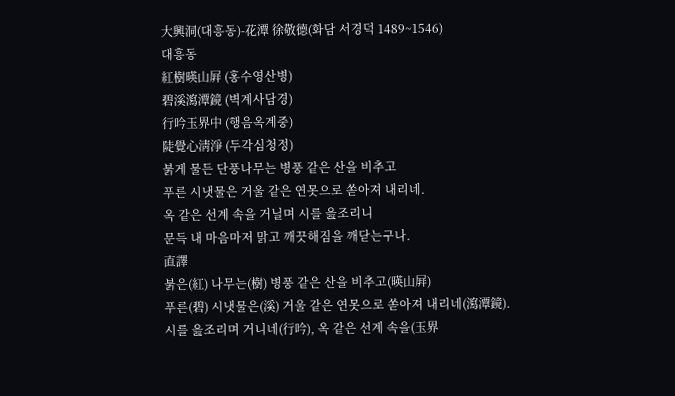大興洞(대흥동)-花潭 徐敬德(화담 서경덕 1489~1546)
대흥동
紅樹暎山屛 (홍수영산병)
碧溪瀉潭鏡 (벽계사담경)
行吟玉界中 (행음옥계중)
陡覺心淸淨 (두각심청정)
붉게 물든 단풍나무는 병풍 같은 산을 비추고
푸른 시냇물은 거울 같은 연못으로 쏟아져 내리네.
옥 같은 선계 속을 거닐며 시를 읊조리니
문득 내 마음마저 맑고 깨끗해짐을 깨닫는구나.
直譯
붉은(紅) 나무는(樹) 병풍 같은 산을 비추고(暎山屛)
푸른(碧) 시냇물은(溪) 거울 같은 연못으로 쏟아져 내리네(瀉潭鏡).
시를 읊조리며 거니네(行吟), 옥 같은 선계 속을(玉界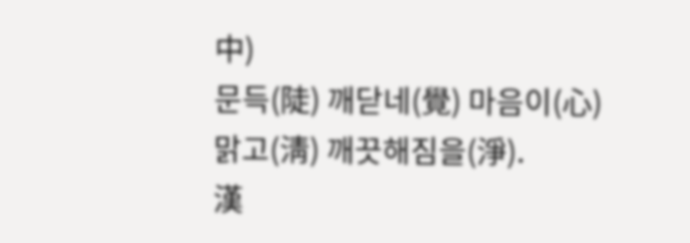中)
문득(陡) 깨닫네(覺) 마음이(心) 맑고(淸) 깨끗해짐을(淨).
漢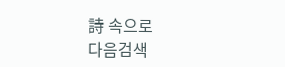詩 속으로
다음검색